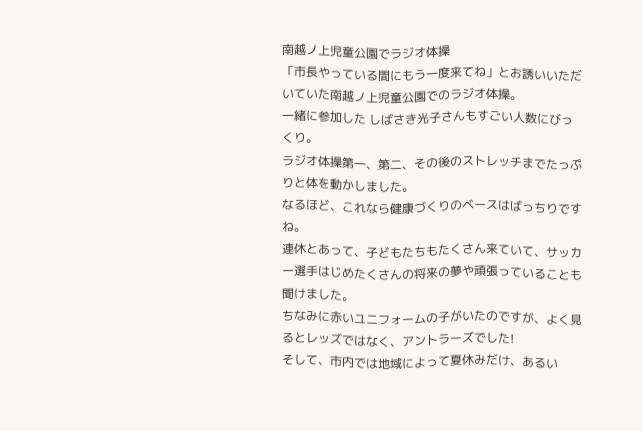南越ノ上児童公園でラジオ体操
「市長やっている間にもう一度来てね」とお誘いいただいていた南越ノ上児童公園でのラジオ体操。
一緒に参加した しばさき光子さんもすごい人数にびっくり。
ラジオ体操第一、第二、その後のストレッチまでたっぷりと体を動かしました。
なるほど、これなら健康づくりのベースはばっちりですね。
連休とあって、子どもたちもたくさん来ていて、サッカー選手はじめたくさんの将来の夢や頑張っていることも聞けました。
ちなみに赤いユニフォームの子がいたのですが、よく見るとレッズではなく、アントラーズでした!
そして、市内では地域によって夏休みだけ、あるい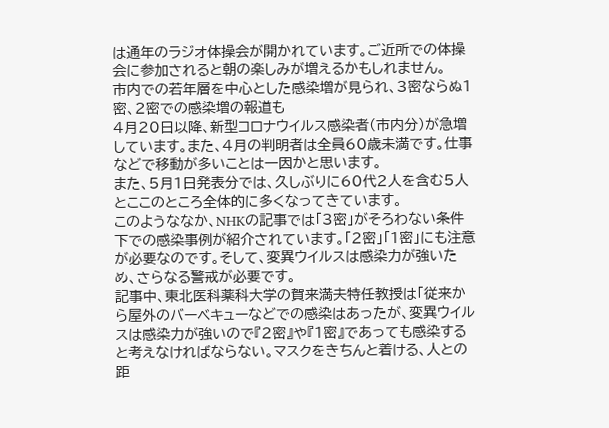は通年のラジオ体操会が開かれています。ご近所での体操会に参加されると朝の楽しみが増えるかもしれません。
市内での若年層を中心とした感染増が見られ、3密ならぬ1密、2密での感染増の報道も
4月20日以降、新型コロナウイルス感染者(市内分)が急増しています。また、4月の判明者は全員60歳未満です。仕事などで移動が多いことは一因かと思います。
また、5月1日発表分では、久しぶりに60代2人を含む5人とここのところ全体的に多くなってきています。
このようななか、NHKの記事では「3密」がそろわない条件下での感染事例が紹介されています。「2密」「1密」にも注意が必要なのです。そして、変異ウイルスは感染力が強いため、さらなる警戒が必要です。
記事中、東北医科薬科大学の賀来満夫特任教授は「従来から屋外のバーベキューなどでの感染はあったが、変異ウイルスは感染力が強いので『2密』や『1密』であっても感染すると考えなければならない。マスクをきちんと着ける、人との距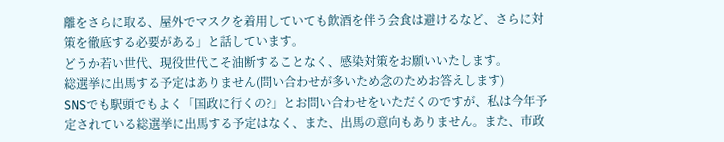離をさらに取る、屋外でマスクを着用していても飲酒を伴う会食は避けるなど、さらに対策を徹底する必要がある」と話しています。
どうか若い世代、現役世代こそ油断することなく、感染対策をお願いいたします。
総選挙に出馬する予定はありません(問い合わせが多いため念のためお答えします)
SNSでも駅頭でもよく「国政に行くの?」とお問い合わせをいただくのですが、私は今年予定されている総選挙に出馬する予定はなく、また、出馬の意向もありません。また、市政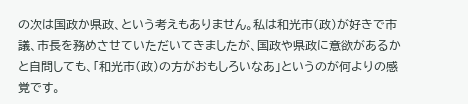の次は国政か県政、という考えもありません。私は和光市(政)が好きで市議、市長を務めさせていただいてきましたが、国政や県政に意欲があるかと自問しても、「和光市(政)の方がおもしろいなあ」というのが何よりの感覚です。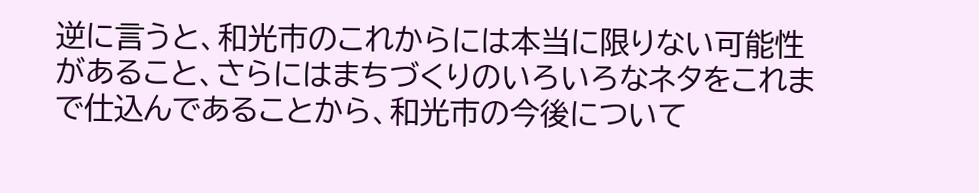逆に言うと、和光市のこれからには本当に限りない可能性があること、さらにはまちづくりのいろいろなネタをこれまで仕込んであることから、和光市の今後について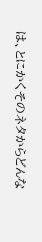は、とにかくそのネタからどんな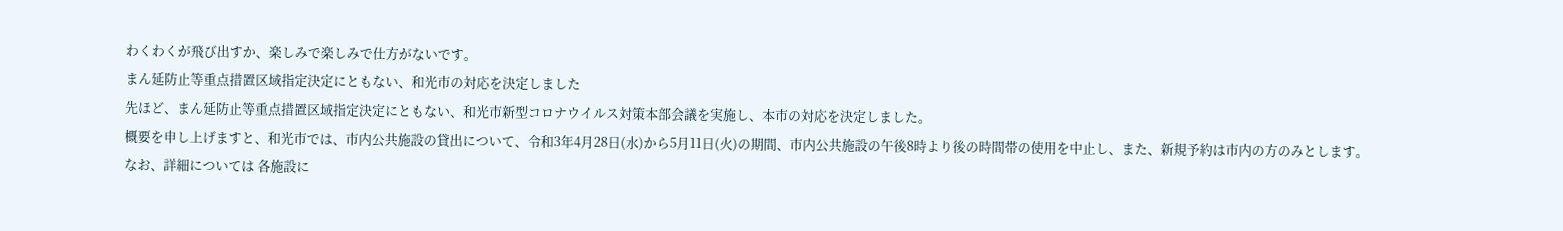わくわくが飛び出すか、楽しみで楽しみで仕方がないです。
まん延防止等重点措置区域指定決定にともない、和光市の対応を決定しました
先ほど、まん延防止等重点措置区域指定決定にともない、和光市新型コロナウイルス対策本部会議を実施し、本市の対応を決定しました。
概要を申し上げますと、和光市では、市内公共施設の貸出について、令和3年4月28日(水)から5月11日(火)の期間、市内公共施設の午後8時より後の時間帯の使用を中止し、また、新規予約は市内の方のみとします。
なお、詳細については 各施設に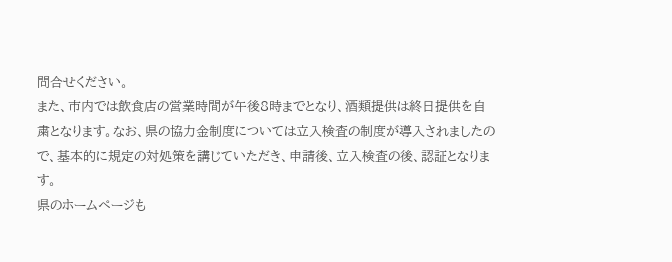問合せください。
また、市内では飲食店の営業時間が午後8時までとなり、酒類提供は終日提供を自粛となります。なお、県の協力金制度については立入検査の制度が導入されましたので、基本的に規定の対処策を講じていただき、申請後、立入検査の後、認証となります。
県のホームページも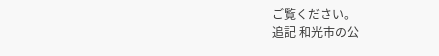ご覧ください。
追記 和光市の公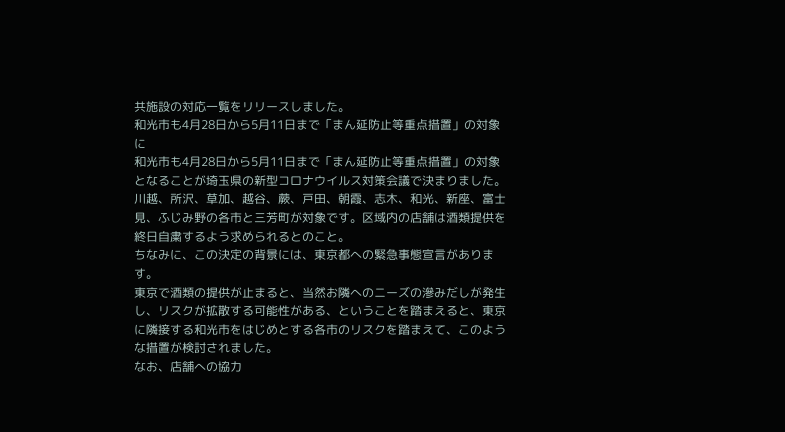共施設の対応一覧をリリースしました。
和光市も4月28日から5月11日まで「まん延防止等重点措置」の対象に
和光市も4月28日から5月11日まで「まん延防止等重点措置」の対象となることが埼玉県の新型コロナウイルス対策会議で決まりました。川越、所沢、草加、越谷、蕨、戸田、朝霞、志木、和光、新座、富士見、ふじみ野の各市と三芳町が対象です。区域内の店舗は酒類提供を終日自粛するよう求められるとのこと。
ちなみに、この決定の背景には、東京都への緊急事態宣言があります。
東京で酒類の提供が止まると、当然お隣へのニーズの滲みだしが発生し、リスクが拡散する可能性がある、ということを踏まえると、東京に隣接する和光市をはじめとする各市のリスクを踏まえて、このような措置が検討されました。
なお、店舗への協力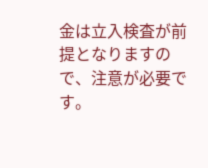金は立入検査が前提となりますので、注意が必要です。